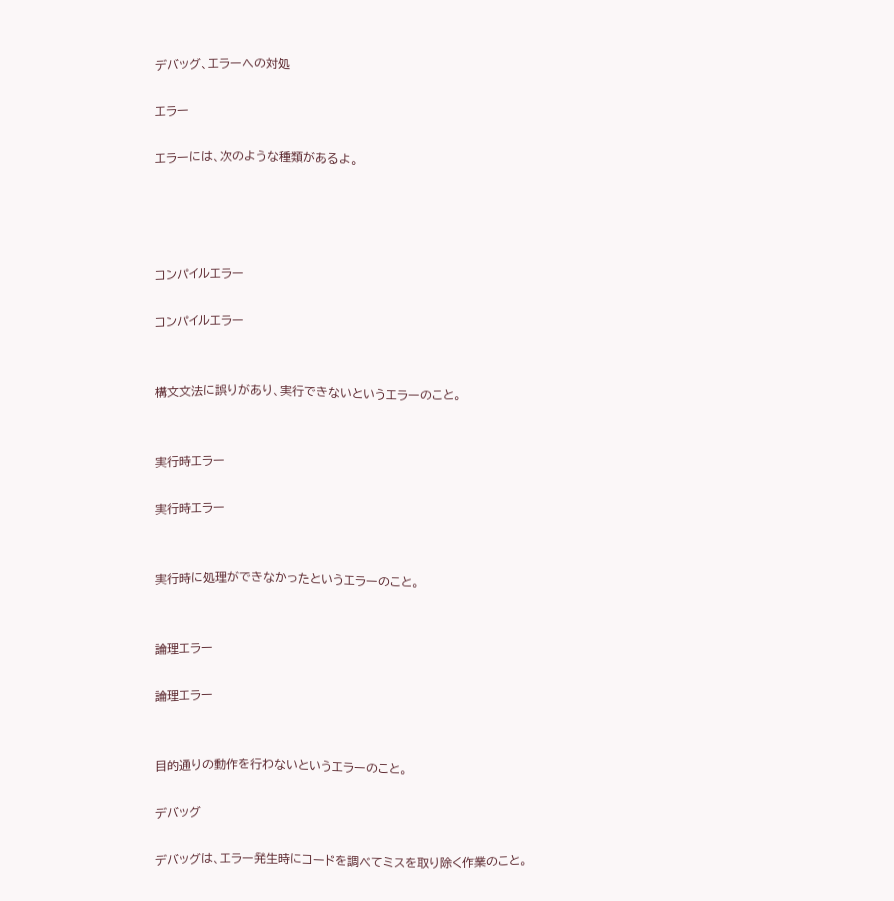デバッグ、エラーへの対処

エラー

エラーには、次のような種類があるよ。




コンパイルエラー

コンパイルエラー


構文文法に誤りがあり、実行できないというエラーのこと。


実行時エラー

実行時エラー


実行時に処理ができなかったというエラーのこと。


論理エラー

論理エラー


目的通りの動作を行わないというエラーのこと。

デバッグ

デバッグは、エラー発生時にコードを調べてミスを取り除く作業のこと。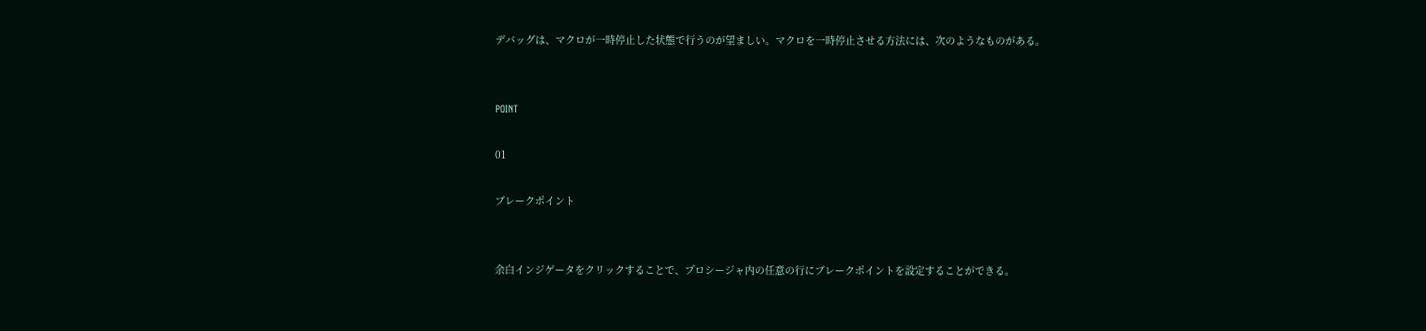デバッグは、マクロが一時停止した状態で行うのが望ましい。マクロを一時停止させる方法には、次のようなものがある。


POINT

01

ブレークポイント


余白インジゲータをクリックすることで、プロシージャ内の任意の行にブレークポイントを設定することができる。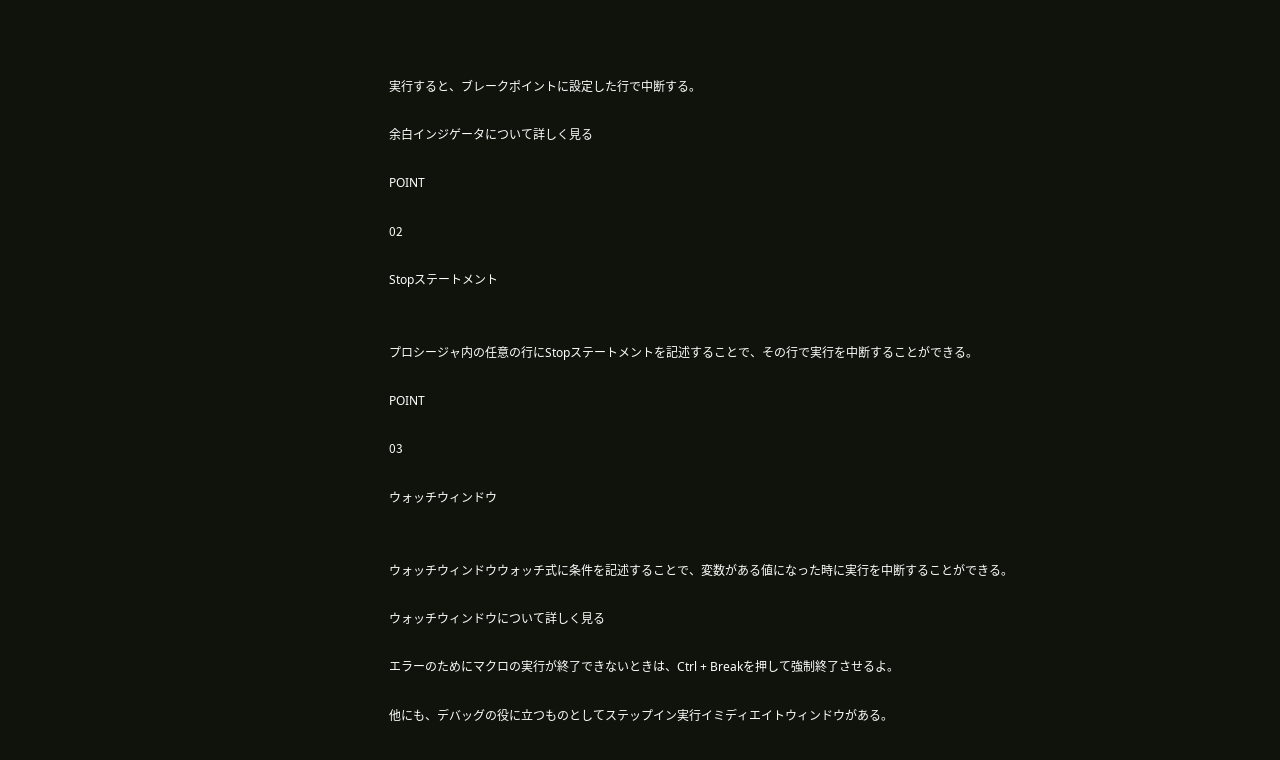実行すると、ブレークポイントに設定した行で中断する。

余白インジゲータについて詳しく見る

POINT

02

Stopステートメント


プロシージャ内の任意の行にStopステートメントを記述することで、その行で実行を中断することができる。

POINT

03

ウォッチウィンドウ


ウォッチウィンドウウォッチ式に条件を記述することで、変数がある値になった時に実行を中断することができる。

ウォッチウィンドウについて詳しく見る

エラーのためにマクロの実行が終了できないときは、Ctrl + Breakを押して強制終了させるよ。

他にも、デバッグの役に立つものとしてステップイン実行イミディエイトウィンドウがある。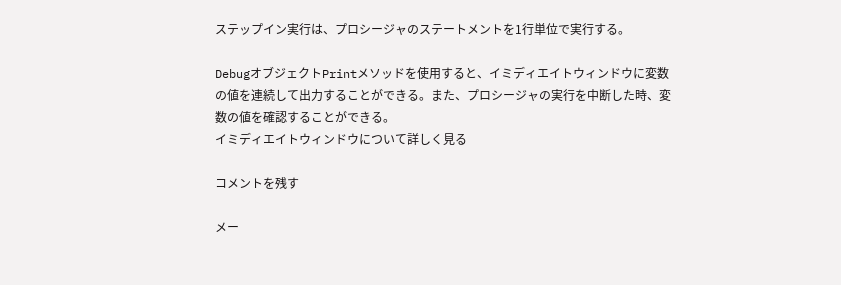ステップイン実行は、プロシージャのステートメントを1行単位で実行する。

DebugオブジェクトPrintメソッドを使用すると、イミディエイトウィンドウに変数の値を連続して出力することができる。また、プロシージャの実行を中断した時、変数の値を確認することができる。
イミディエイトウィンドウについて詳しく見る

コメントを残す

メー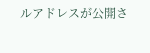ルアドレスが公開さ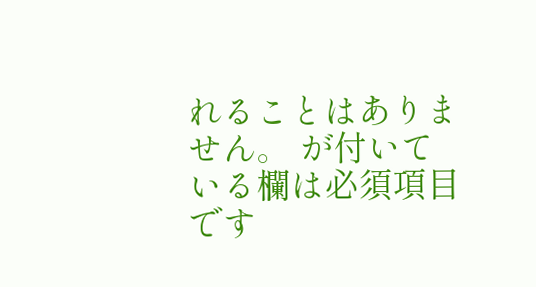れることはありません。 が付いている欄は必須項目です